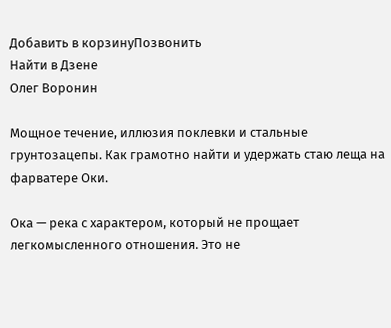Добавить в корзинуПозвонить
Найти в Дзене
Олег Воронин

Мощное течение, иллюзия поклевки и стальные грунтозацепы. Как грамотно найти и удержать стаю леща на фарватере Оки.

Ока — река с характером, который не прощает легкомысленного отношения. Это не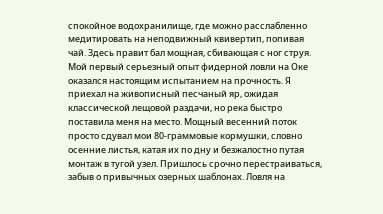спокойное водохранилище, где можно расслабленно медитировать на неподвижный квивертип, попивая чай. Здесь правит бал мощная, сбивающая с ног струя. Мой первый серьезный опыт фидерной ловли на Оке оказался настоящим испытанием на прочность. Я приехал на живописный песчаный яр, ожидая классической лещовой раздачи, но река быстро поставила меня на место. Мощный весенний поток просто сдувал мои 80-граммовые кормушки, словно осенние листья, катая их по дну и безжалостно путая монтаж в тугой узел. Пришлось срочно перестраиваться, забыв о привычных озерных шаблонах. Ловля на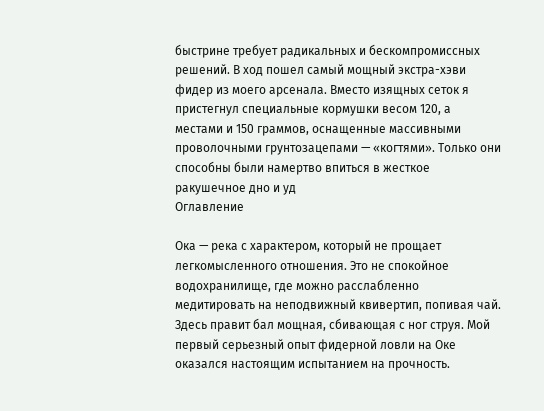быстрине требует радикальных и бескомпромиссных решений. В ход пошел самый мощный экстра-хэви фидер из моего арсенала. Вместо изящных сеток я пристегнул специальные кормушки весом 120, а местами и 150 граммов, оснащенные массивными проволочными грунтозацепами — «когтями». Только они способны были намертво впиться в жесткое ракушечное дно и уд
Оглавление

Ока — река с характером, который не прощает легкомысленного отношения. Это не спокойное водохранилище, где можно расслабленно медитировать на неподвижный квивертип, попивая чай. Здесь правит бал мощная, сбивающая с ног струя. Мой первый серьезный опыт фидерной ловли на Оке оказался настоящим испытанием на прочность.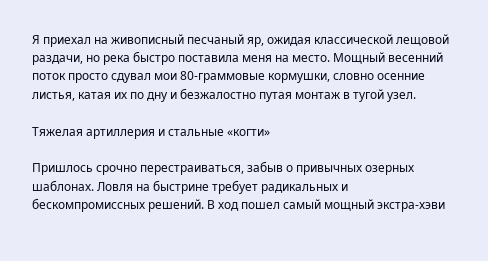Я приехал на живописный песчаный яр, ожидая классической лещовой раздачи, но река быстро поставила меня на место. Мощный весенний поток просто сдувал мои 80-граммовые кормушки, словно осенние листья, катая их по дну и безжалостно путая монтаж в тугой узел.

Тяжелая артиллерия и стальные «когти»

Пришлось срочно перестраиваться, забыв о привычных озерных шаблонах. Ловля на быстрине требует радикальных и бескомпромиссных решений. В ход пошел самый мощный экстра-хэви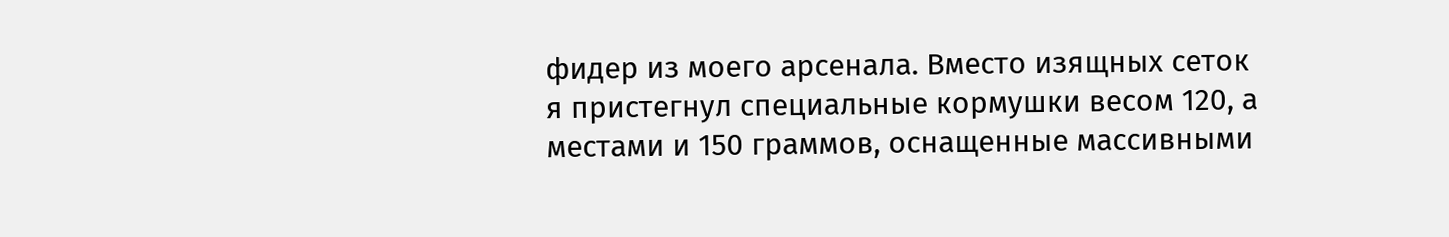фидер из моего арсенала. Вместо изящных сеток я пристегнул специальные кормушки весом 120, а местами и 150 граммов, оснащенные массивными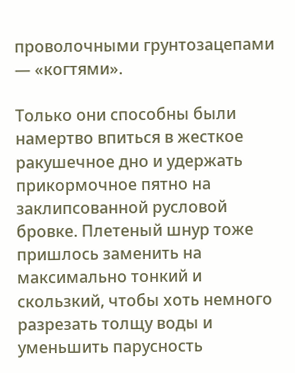проволочными грунтозацепами — «когтями».

Только они способны были намертво впиться в жесткое ракушечное дно и удержать прикормочное пятно на заклипсованной русловой бровке. Плетеный шнур тоже пришлось заменить на максимально тонкий и скользкий, чтобы хоть немного разрезать толщу воды и уменьшить парусность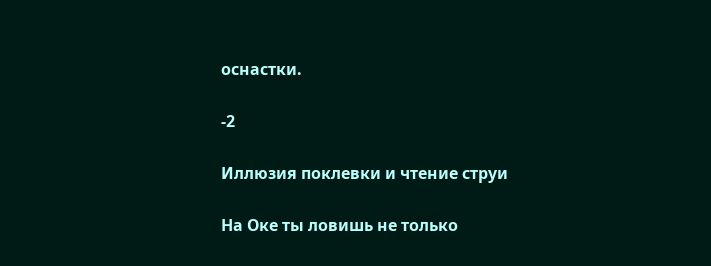оснастки.

-2

Иллюзия поклевки и чтение струи

На Оке ты ловишь не только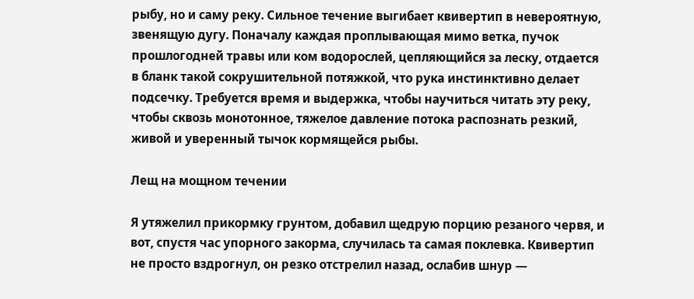рыбу, но и саму реку. Сильное течение выгибает квивертип в невероятную, звенящую дугу. Поначалу каждая проплывающая мимо ветка, пучок прошлогодней травы или ком водорослей, цепляющийся за леску, отдается в бланк такой сокрушительной потяжкой, что рука инстинктивно делает подсечку. Требуется время и выдержка, чтобы научиться читать эту реку, чтобы сквозь монотонное, тяжелое давление потока распознать резкий, живой и уверенный тычок кормящейся рыбы.

Лещ на мощном течении

Я утяжелил прикормку грунтом, добавил щедрую порцию резаного червя, и вот, спустя час упорного закорма, случилась та самая поклевка. Квивертип не просто вздрогнул, он резко отстрелил назад, ослабив шнур —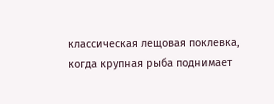классическая лещовая поклевка, когда крупная рыба поднимает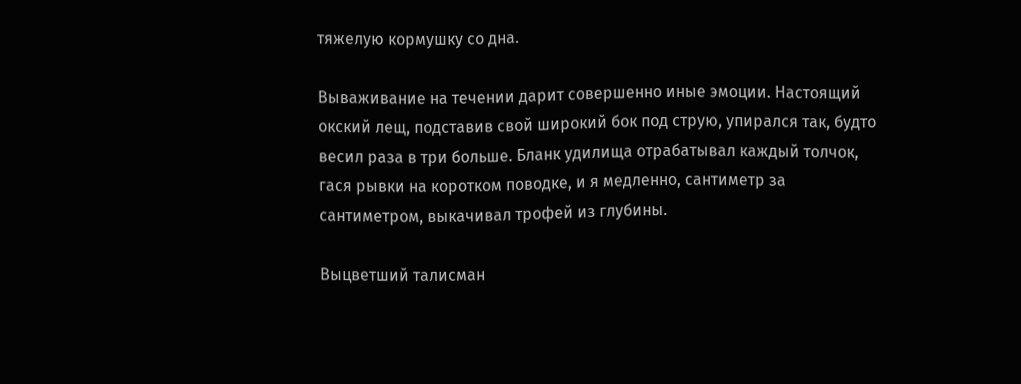тяжелую кормушку со дна.

Вываживание на течении дарит совершенно иные эмоции. Настоящий окский лещ, подставив свой широкий бок под струю, упирался так, будто весил раза в три больше. Бланк удилища отрабатывал каждый толчок, гася рывки на коротком поводке, и я медленно, сантиметр за сантиметром, выкачивал трофей из глубины.

Выцветший талисман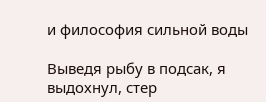и философия сильной воды

Выведя рыбу в подсак, я выдохнул, стер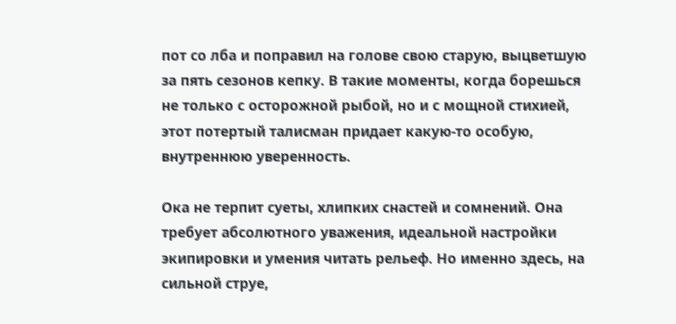пот со лба и поправил на голове свою старую, выцветшую за пять сезонов кепку. В такие моменты, когда борешься не только с осторожной рыбой, но и с мощной стихией, этот потертый талисман придает какую-то особую, внутреннюю уверенность.

Ока не терпит суеты, хлипких снастей и сомнений. Она требует абсолютного уважения, идеальной настройки экипировки и умения читать рельеф. Но именно здесь, на сильной струе,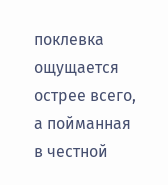поклевка ощущается острее всего, а пойманная в честной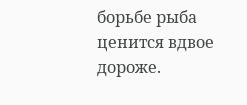борьбе рыба ценится вдвое дороже.